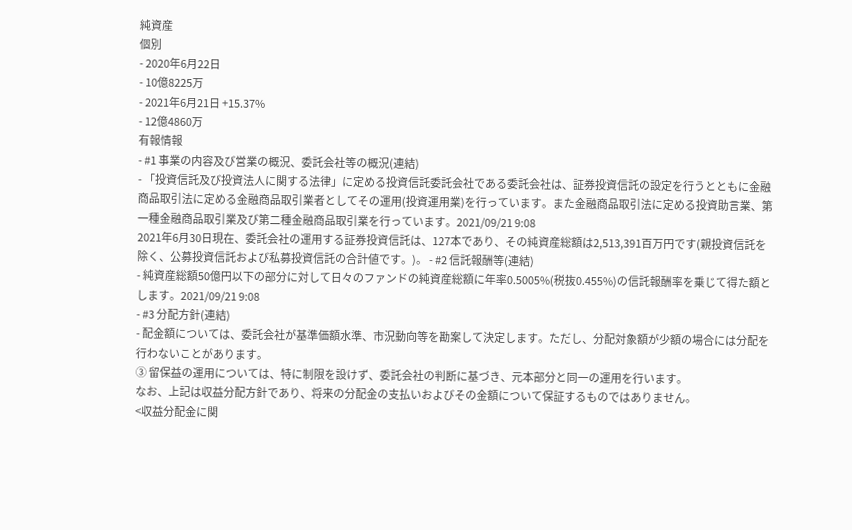純資産
個別
- 2020年6月22日
- 10億8225万
- 2021年6月21日 +15.37%
- 12億4860万
有報情報
- #1 事業の内容及び営業の概況、委託会社等の概況(連結)
- 「投資信託及び投資法人に関する法律」に定める投資信託委託会社である委託会社は、証券投資信託の設定を行うとともに金融商品取引法に定める金融商品取引業者としてその運用(投資運用業)を行っています。また金融商品取引法に定める投資助言業、第一種金融商品取引業及び第二種金融商品取引業を行っています。2021/09/21 9:08
2021年6月30日現在、委託会社の運用する証券投資信託は、127本であり、その純資産総額は2,513,391百万円です(親投資信託を除く、公募投資信託および私募投資信託の合計値です。)。 - #2 信託報酬等(連結)
- 純資産総額50億円以下の部分に対して日々のファンドの純資産総額に年率0.5005%(税抜0.455%)の信託報酬率を乗じて得た額とします。2021/09/21 9:08
- #3 分配方針(連結)
- 配金額については、委託会社が基準価額水準、市況動向等を勘案して決定します。ただし、分配対象額が少額の場合には分配を行わないことがあります。
③ 留保益の運用については、特に制限を設けず、委託会社の判断に基づき、元本部分と同一の運用を行います。
なお、上記は収益分配方針であり、将来の分配金の支払いおよびその金額について保証するものではありません。
<収益分配金に関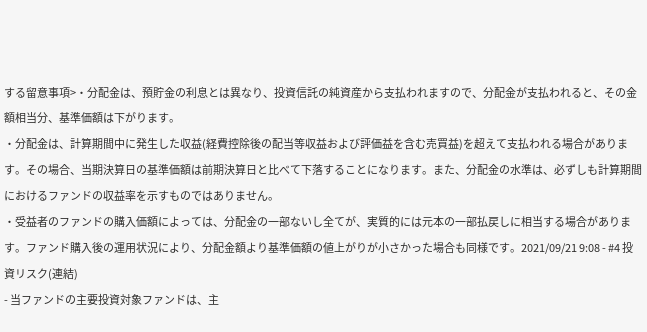する留意事項>・分配金は、預貯金の利息とは異なり、投資信託の純資産から支払われますので、分配金が支払われると、その金額相当分、基準価額は下がります。
・分配金は、計算期間中に発生した収益(経費控除後の配当等収益および評価益を含む売買益)を超えて支払われる場合があります。その場合、当期決算日の基準価額は前期決算日と比べて下落することになります。また、分配金の水準は、必ずしも計算期間におけるファンドの収益率を示すものではありません。
・受益者のファンドの購入価額によっては、分配金の一部ないし全てが、実質的には元本の一部払戻しに相当する場合があります。ファンド購入後の運用状況により、分配金額より基準価額の値上がりが小さかった場合も同様です。2021/09/21 9:08 - #4 投資リスク(連結)
- 当ファンドの主要投資対象ファンドは、主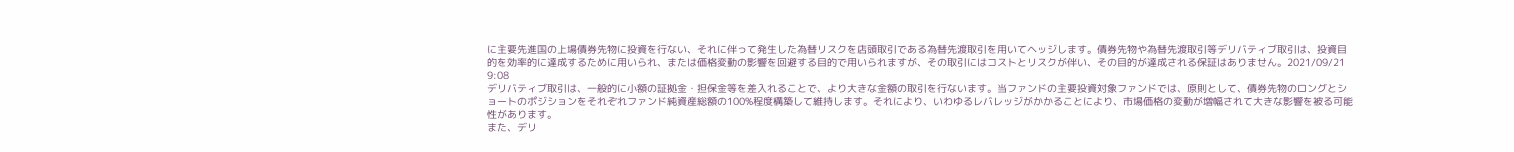に主要先進国の上場債券先物に投資を行ない、それに伴って発生した為替リスクを店頭取引である為替先渡取引を用いてヘッジします。債券先物や為替先渡取引等デリバティブ取引は、投資目的を効率的に達成するために用いられ、または価格変動の影響を回避する目的で用いられますが、その取引にはコストとリスクが伴い、その目的が達成される保証はありません。2021/09/21 9:08
デリバティブ取引は、一般的に小額の証拠金・担保金等を差入れることで、より大きな金額の取引を行ないます。当ファンドの主要投資対象ファンドでは、原則として、債券先物のロングとショートのポジションをそれぞれファンド純資産総額の100%程度構築して維持します。それにより、いわゆるレバレッジがかかることにより、市場価格の変動が増幅されて大きな影響を被る可能性があります。
また、デリ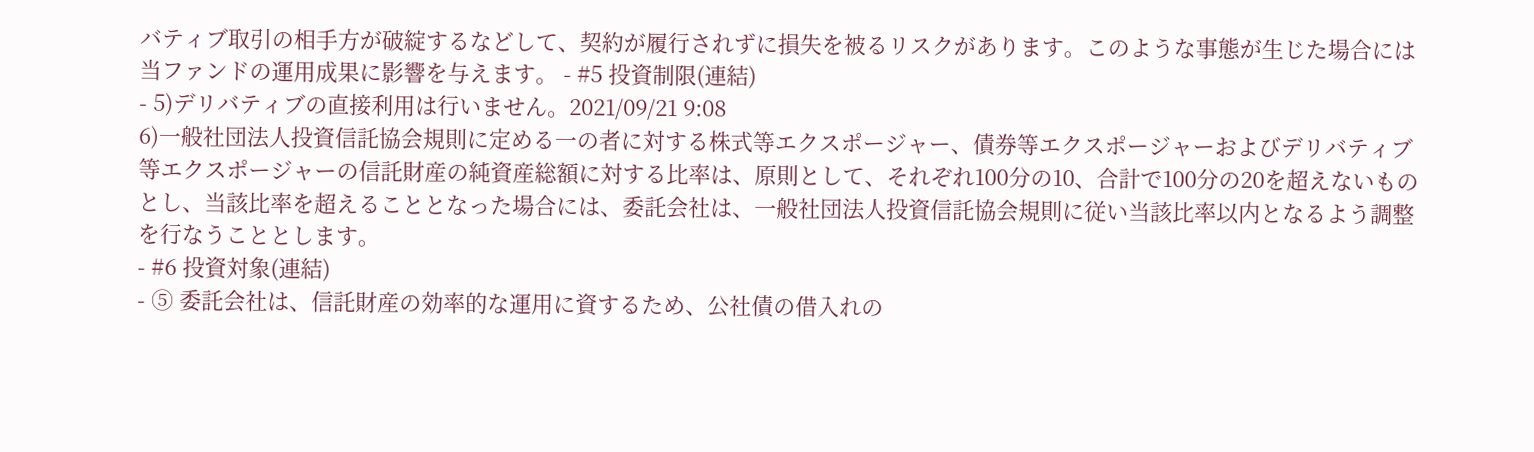バティブ取引の相手方が破綻するなどして、契約が履行されずに損失を被るリスクがあります。このような事態が生じた場合には当ファンドの運用成果に影響を与えます。 - #5 投資制限(連結)
- 5)デリバティブの直接利用は行いません。2021/09/21 9:08
6)一般社団法人投資信託協会規則に定める一の者に対する株式等エクスポージャー、債券等エクスポージャーおよびデリバティブ等エクスポージャーの信託財産の純資産総額に対する比率は、原則として、それぞれ100分の10、合計で100分の20を超えないものとし、当該比率を超えることとなった場合には、委託会社は、一般社団法人投資信託協会規則に従い当該比率以内となるよう調整を行なうこととします。
- #6 投資対象(連結)
- ⑤ 委託会社は、信託財産の効率的な運用に資するため、公社債の借入れの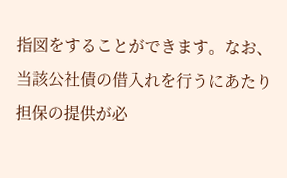指図をすることができます。なお、当該公社債の借入れを行うにあたり担保の提供が必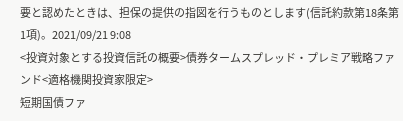要と認めたときは、担保の提供の指図を行うものとします(信託約款第18条第1項)。2021/09/21 9:08
<投資対象とする投資信託の概要>債券タームスプレッド・プレミア戦略ファンド<適格機関投資家限定>
短期国債ファ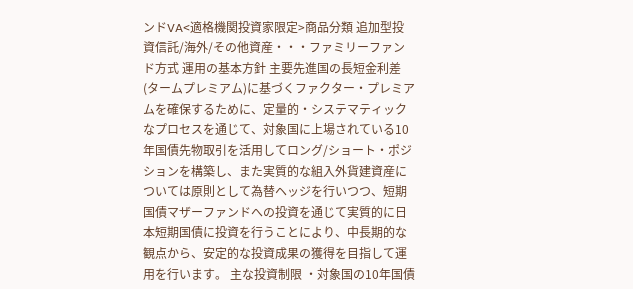ンドVA<適格機関投資家限定>商品分類 追加型投資信託/海外/その他資産・・・ファミリーファンド方式 運用の基本方針 主要先進国の長短金利差(タームプレミアム)に基づくファクター・プレミアムを確保するために、定量的・システマティックなプロセスを通じて、対象国に上場されている10年国債先物取引を活用してロング/ショート・ポジションを構築し、また実質的な組入外貨建資産については原則として為替ヘッジを行いつつ、短期国債マザーファンドへの投資を通じて実質的に日本短期国債に投資を行うことにより、中長期的な観点から、安定的な投資成果の獲得を目指して運用を行います。 主な投資制限 ・対象国の10年国債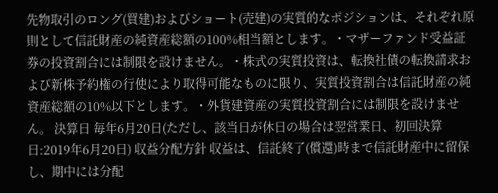先物取引のロング(買建)およびショート(売建)の実質的なポジションは、それぞれ原則として信託財産の純資産総額の100%相当額とします。・マザーファンド受益証券の投資割合には制限を設けません。・株式の実質投資は、転換社債の転換請求および新株予約権の行使により取得可能なものに限り、実質投資割合は信託財産の純資産総額の10%以下とします。・外貨建資産の実質投資割合には制限を設けません。 決算日 毎年6月20日(ただし、該当日が休日の場合は翌営業日、初回決算日:2019年6月20日) 収益分配方針 収益は、信託終了(償還)時まで信託財産中に留保し、期中には分配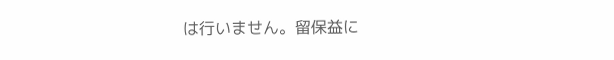は行いません。留保益に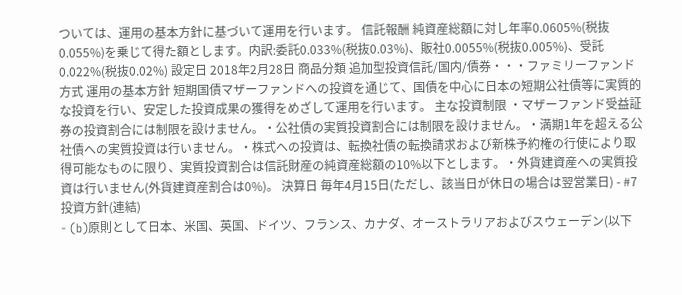ついては、運用の基本方針に基づいて運用を行います。 信託報酬 純資産総額に対し年率0.0605%(税抜0.055%)を乗じて得た額とします。内訳:委託0.033%(税抜0.03%)、販社0.0055%(税抜0.005%)、受託0.022%(税抜0.02%) 設定日 2018年2月28日 商品分類 追加型投資信託/国内/債券・・・ファミリーファンド方式 運用の基本方針 短期国債マザーファンドへの投資を通じて、国債を中心に日本の短期公社債等に実質的な投資を行い、安定した投資成果の獲得をめざして運用を行います。 主な投資制限 ・マザーファンド受益証券の投資割合には制限を設けません。・公社債の実質投資割合には制限を設けません。・満期1年を超える公社債への実質投資は行いません。・株式への投資は、転換社債の転換請求および新株予約権の行使により取得可能なものに限り、実質投資割合は信託財産の純資産総額の10%以下とします。・外貨建資産への実質投資は行いません(外貨建資産割合は0%)。 決算日 毎年4月15日(ただし、該当日が休日の場合は翌営業日) - #7 投資方針(連結)
- (b)原則として日本、米国、英国、ドイツ、フランス、カナダ、オーストラリアおよびスウェーデン(以下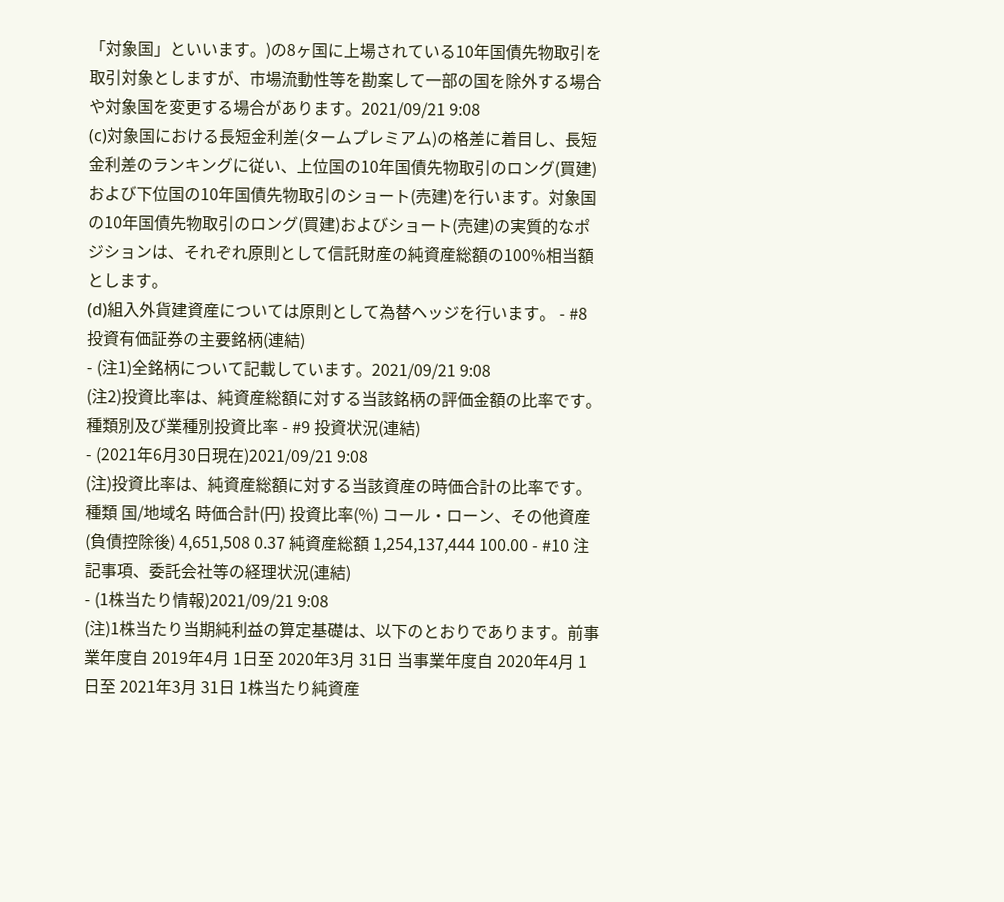「対象国」といいます。)の8ヶ国に上場されている10年国債先物取引を取引対象としますが、市場流動性等を勘案して一部の国を除外する場合や対象国を変更する場合があります。2021/09/21 9:08
(c)対象国における長短金利差(タームプレミアム)の格差に着目し、長短金利差のランキングに従い、上位国の10年国債先物取引のロング(買建)および下位国の10年国債先物取引のショート(売建)を行います。対象国の10年国債先物取引のロング(買建)およびショート(売建)の実質的なポジションは、それぞれ原則として信託財産の純資産総額の100%相当額とします。
(d)組入外貨建資産については原則として為替ヘッジを行います。 - #8 投資有価証券の主要銘柄(連結)
- (注1)全銘柄について記載しています。2021/09/21 9:08
(注2)投資比率は、純資産総額に対する当該銘柄の評価金額の比率です。
種類別及び業種別投資比率 - #9 投資状況(連結)
- (2021年6月30日現在)2021/09/21 9:08
(注)投資比率は、純資産総額に対する当該資産の時価合計の比率です。種類 国/地域名 時価合計(円) 投資比率(%) コール・ローン、その他資産(負債控除後) 4,651,508 0.37 純資産総額 1,254,137,444 100.00 - #10 注記事項、委託会社等の経理状況(連結)
- (1株当たり情報)2021/09/21 9:08
(注)1株当たり当期純利益の算定基礎は、以下のとおりであります。前事業年度自 2019年4月 1日至 2020年3月 31日 当事業年度自 2020年4月 1日至 2021年3月 31日 1株当たり純資産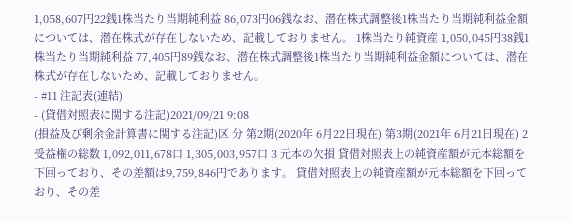1,058,607円22銭1株当たり当期純利益 86,073円06銭なお、潜在株式調整後1株当たり当期純利益金額については、潜在株式が存在しないため、記載しておりません。 1株当たり純資産 1,050,045円38銭1株当たり当期純利益 77,405円89銭なお、潜在株式調整後1株当たり当期純利益金額については、潜在株式が存在しないため、記載しておりません。
- #11 注記表(連結)
- (貸借対照表に関する注記)2021/09/21 9:08
(損益及び剰余金計算書に関する注記)区 分 第2期(2020年 6月22日現在) 第3期(2021年 6月21日現在) 2 受益権の総数 1,092,011,678口 1,305,003,957口 3 元本の欠損 貸借対照表上の純資産額が元本総額を下回っており、その差額は9,759,846円であります。 貸借対照表上の純資産額が元本総額を下回っており、その差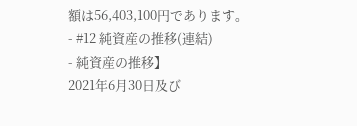額は56,403,100円であります。
- #12 純資産の推移(連結)
- 純資産の推移】
2021年6月30日及び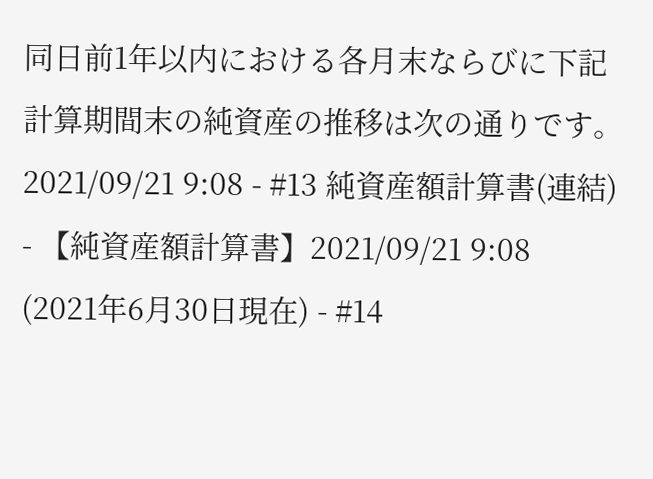同日前1年以内における各月末ならびに下記計算期間末の純資産の推移は次の通りです。2021/09/21 9:08 - #13 純資産額計算書(連結)
- 【純資産額計算書】2021/09/21 9:08
(2021年6月30日現在) - #14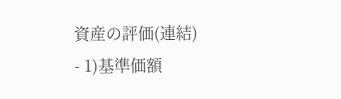資産の評価(連結)
- 1)基準価額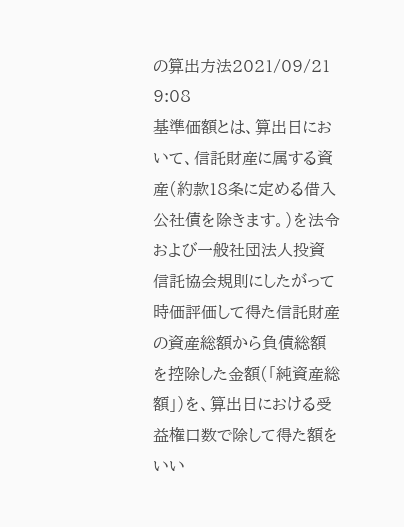の算出方法2021/09/21 9:08
基準価額とは、算出日において、信託財産に属する資産(約款18条に定める借入公社債を除きます。)を法令および一般社団法人投資信託協会規則にしたがって時価評価して得た信託財産の資産総額から負債総額を控除した金額(「純資産総額」)を、算出日における受益権口数で除して得た額をいい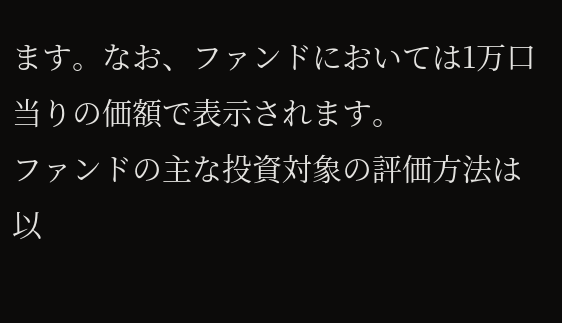ます。なお、ファンドにおいては1万口当りの価額で表示されます。
ファンドの主な投資対象の評価方法は以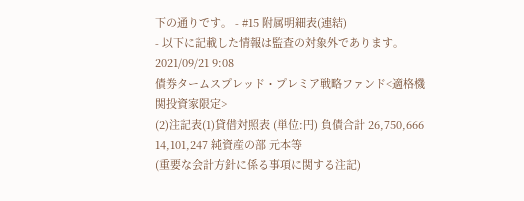下の通りです。 - #15 附属明細表(連結)
- 以下に記載した情報は監査の対象外であります。2021/09/21 9:08
債券タームスプレッド・プレミア戦略ファンド<適格機関投資家限定>
(2)注記表(1)貸借対照表 (単位:円) 負債合計 26,750,666 14,101,247 純資産の部 元本等
(重要な会計方針に係る事項に関する注記)